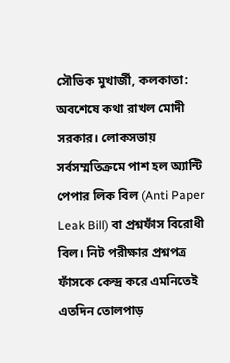সৌভিক মুখার্জী, কলকাতা: অবশেষে কথা রাখল মোদী সরকার। লোকসভায় সর্বসম্মতিক্রমে পাশ হল অ্যান্টি পেপার লিক বিল (Anti Paper Leak Bill) বা প্রশ্নফাঁস বিরোধী বিল। নিট পরীক্ষার প্রশ্নপত্র ফাঁসকে কেন্দ্র করে এমনিতেই এতদিন তোলপাড়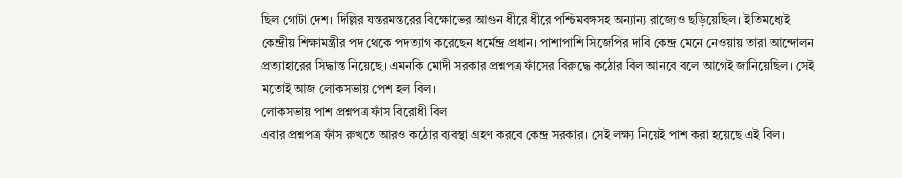ছিল গোটা দেশ। দিল্লির যন্তরমন্তরের বিক্ষোভের আগুন ধীরে ধীরে পশ্চিমবঙ্গসহ অন্যান্য রাজ্যেও ছড়িয়েছিল। ইতিমধ্যেই কেন্দ্রীয় শিক্ষামন্ত্রীর পদ থেকে পদত্যাগ করেছেন ধর্মেন্দ্র প্রধান। পাশাপাশি সিজেপির দাবি কেন্দ্র মেনে নেওয়ায় তারা আন্দোলন প্রত্যাহারের সিদ্ধান্ত নিয়েছে। এমনকি মোদী সরকার প্রশ্নপত্র ফাঁসের বিরুদ্ধে কঠোর বিল আনবে বলে আগেই জানিয়েছিল। সেই মতোই আজ লোকসভায় পেশ হল বিল।
লোকসভায় পাশ প্রশ্নপত্র ফাঁস বিরোধী বিল
এবার প্রশ্নপত্র ফাঁস রুখতে আরও কঠোর ব্যবস্থা গ্রহণ করবে কেন্দ্র সরকার। সেই লক্ষ্য নিয়েই পাশ করা হয়েছে এই বিল।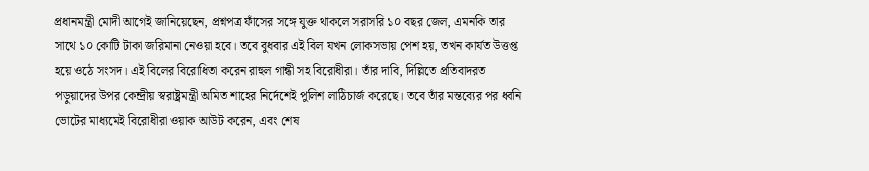প্রধানমন্ত্রী মোদী আগেই জানিয়েছেন, প্রশ্নপত্র ফাঁসের সঙ্গে যুক্ত থাকলে সরাসরি ১০ বছর জেল, এমনকি তার সাথে ১০ কোটি টাকা জরিমানা নেওয়া হবে। তবে বুধবার এই বিল যখন লোকসভায় পেশ হয়, তখন কার্যত উত্তপ্ত হয়ে ওঠে সংসদ। এই বিলের বিরোধিতা করেন রাহুল গান্ধী সহ বিরোধীরা। তাঁর দাবি, দিল্লিতে প্রতিবাদরত পড়ুয়াদের উপর কেন্দ্রীয় স্বরাষ্ট্রমন্ত্রী অমিত শাহের নির্দেশেই পুলিশ লাঠিচার্জ করেছে। তবে তাঁর মন্তব্যের পর ধ্বনি ভোটের মাধ্যমেই বিরোধীরা ওয়াক আউট করেন, এবং শেষ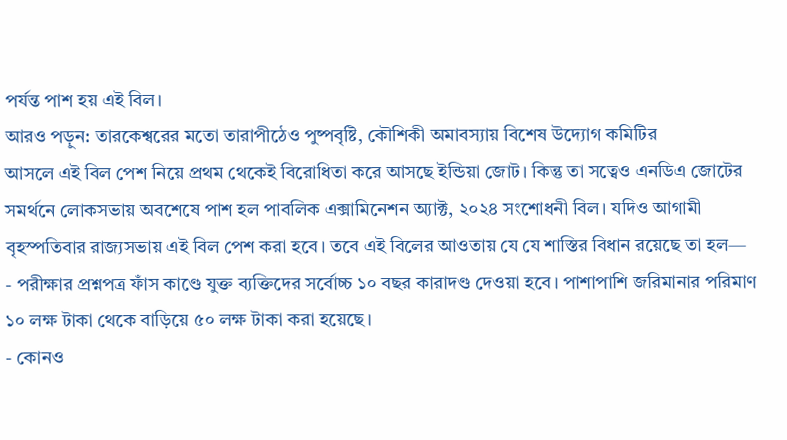পর্যন্ত পাশ হয় এই বিল।
আরও পড়ুন: তারকেশ্বরের মতো তারাপীঠেও পুষ্পবৃষ্টি, কৌশিকী অমাবস্যায় বিশেষ উদ্যোগ কমিটির
আসলে এই বিল পেশ নিয়ে প্রথম থেকেই বিরোধিতা করে আসছে ইন্ডিয়া জোট। কিন্তু তা সত্বেও এনডিএ জোটের সমর্থনে লোকসভায় অবশেষে পাশ হল পাবলিক এক্সামিনেশন অ্যাক্ট, ২০২৪ সংশোধনী বিল। যদিও আগামী বৃহস্পতিবার রাজ্যসভায় এই বিল পেশ করা হবে। তবে এই বিলের আওতায় যে যে শাস্তির বিধান রয়েছে তা হল—
- পরীক্ষার প্রশ্নপত্র ফাঁস কাণ্ডে যুক্ত ব্যক্তিদের সর্বোচ্চ ১০ বছর কারাদণ্ড দেওয়া হবে। পাশাপাশি জরিমানার পরিমাণ ১০ লক্ষ টাকা থেকে বাড়িয়ে ৫০ লক্ষ টাকা করা হয়েছে।
- কোনও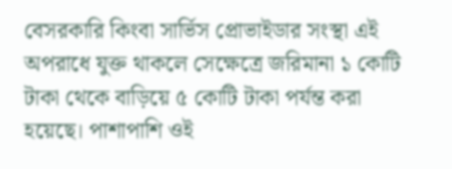বেসরকারি কিংবা সার্ভিস প্রোভাইডার সংস্থা এই অপরাধে যুক্ত থাকলে সেক্ষেত্রে জরিমানা ১ কোটি টাকা থেকে বাড়িয়ে ৫ কোটি টাকা পর্যন্ত করা হয়েছে। পাশাপাশি ওই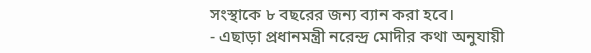সংস্থাকে ৮ বছরের জন্য ব্যান করা হবে।
- এছাড়া প্রধানমন্ত্রী নরেন্দ্র মোদীর কথা অনুযায়ী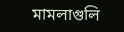মামলাগুলি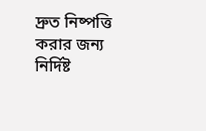দ্রুত নিষ্পত্তি করার জন্য নির্দিষ্ট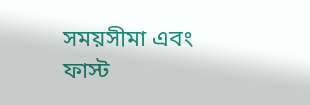সময়সীমা এবং ফাস্ট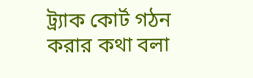ট্র্যাক কোর্ট গঠন করার কথা বলা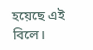হয়েছে এই বিলে।